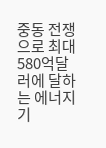중동 전쟁으로 최대 580억달러에 달하는 에너지 기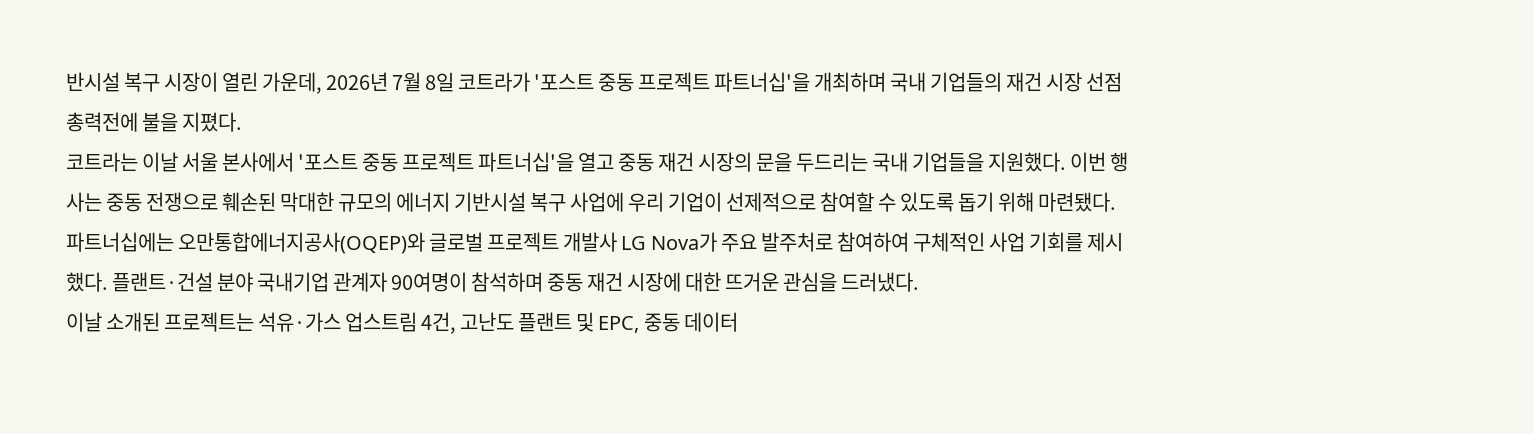반시설 복구 시장이 열린 가운데, 2026년 7월 8일 코트라가 '포스트 중동 프로젝트 파트너십'을 개최하며 국내 기업들의 재건 시장 선점 총력전에 불을 지폈다.
코트라는 이날 서울 본사에서 '포스트 중동 프로젝트 파트너십'을 열고 중동 재건 시장의 문을 두드리는 국내 기업들을 지원했다. 이번 행사는 중동 전쟁으로 훼손된 막대한 규모의 에너지 기반시설 복구 사업에 우리 기업이 선제적으로 참여할 수 있도록 돕기 위해 마련됐다.
파트너십에는 오만통합에너지공사(OQEP)와 글로벌 프로젝트 개발사 LG Nova가 주요 발주처로 참여하여 구체적인 사업 기회를 제시했다. 플랜트·건설 분야 국내기업 관계자 90여명이 참석하며 중동 재건 시장에 대한 뜨거운 관심을 드러냈다.
이날 소개된 프로젝트는 석유·가스 업스트림 4건, 고난도 플랜트 및 EPC, 중동 데이터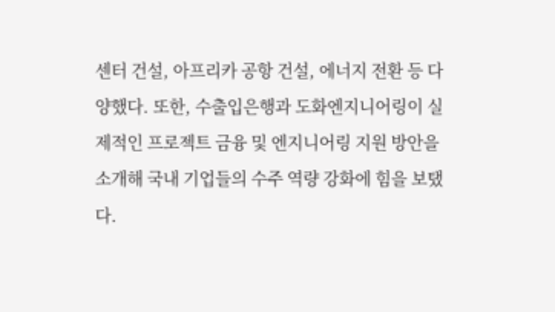센터 건설, 아프리카 공항 건설, 에너지 전환 등 다양했다. 또한, 수출입은행과 도화엔지니어링이 실제적인 프로젝트 금융 및 엔지니어링 지원 방안을 소개해 국내 기업들의 수주 역량 강화에 힘을 보탰다.